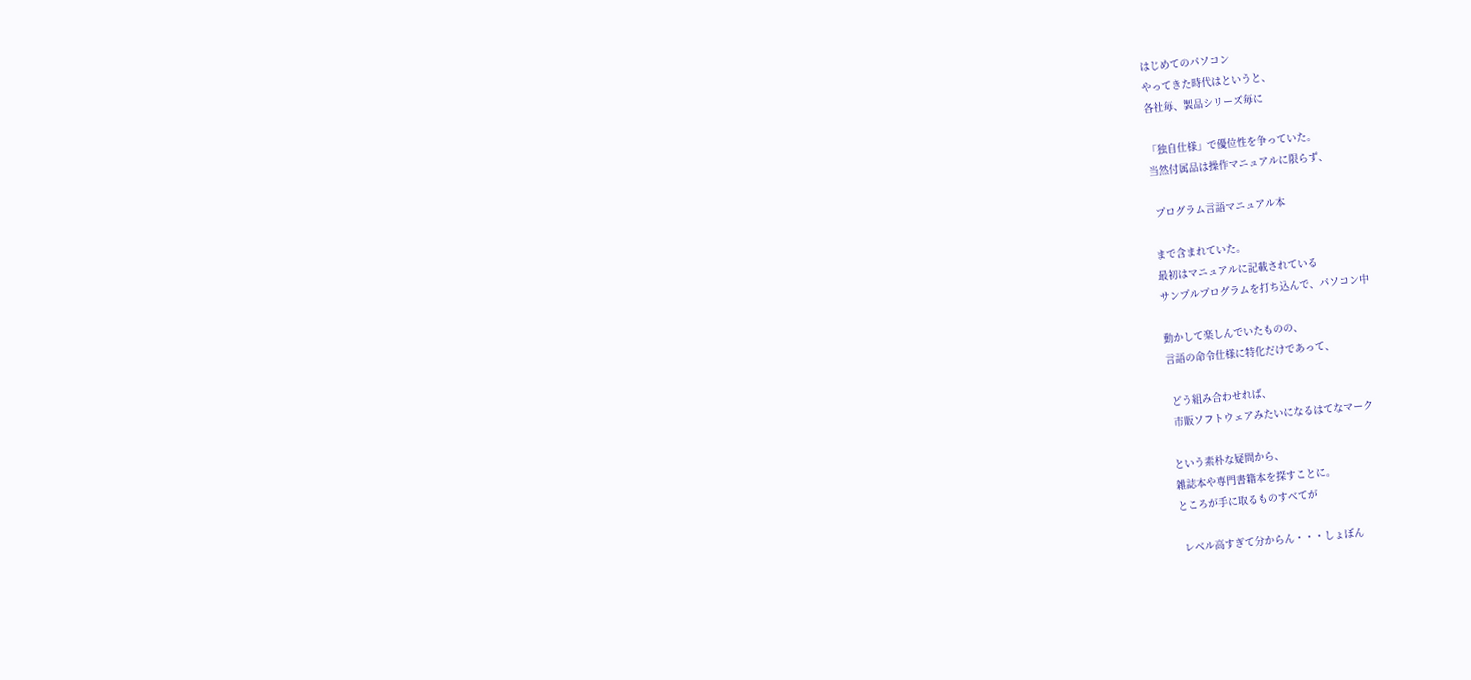はじめてのパソコン
やってきた時代はというと、
各社毎、製品シリーズ毎に

「独自仕様」で優位性を争っていた。
当然付属品は操作マニュアルに限らず、

 プログラム言語マニュアル本

まで含まれていた。
最初はマニュアルに記載されている
サンプルプログラムを打ち込んで、パソコン中

動かして楽しんでいたものの、
言語の命令仕様に特化だけであって、

 どう組み合わせれば、
 市販ソフトウェアみたいになるはてなマーク

という素朴な疑問から、
雑誌本や専門書籍本を探すことに。
ところが手に取るものすべてが

 レベル高すぎて分からん・・・しょぼん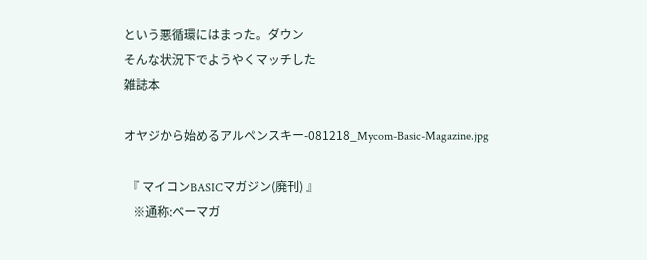という悪循環にはまった。ダウン
そんな状況下でようやくマッチした
雑誌本

オヤジから始めるアルペンスキー-081218_Mycom-Basic-Magazine.jpg

 『 マイコンBASICマガジン(廃刊) 』
   ※通称:ベーマガ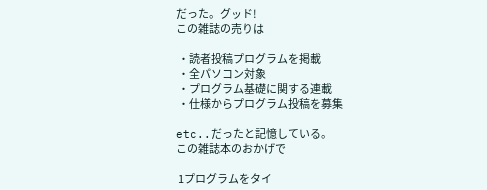だった。グッド!
この雑誌の売りは

 ・読者投稿プログラムを掲載
 ・全パソコン対象
 ・プログラム基礎に関する連載
 ・仕様からプログラム投稿を募集

etc..だったと記憶している。
この雑誌本のおかげで

 1プログラムをタイ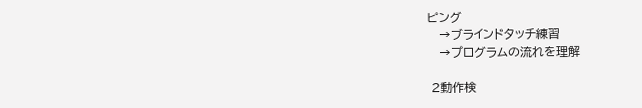ピング
   →ブラインドタッチ練習
   →プログラムの流れを理解

 2動作検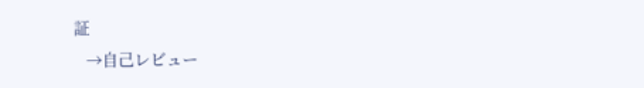証
   →自己レビュー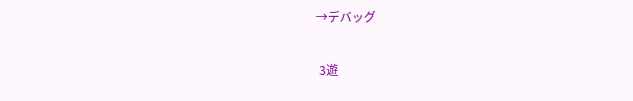→デバッグ

 3遊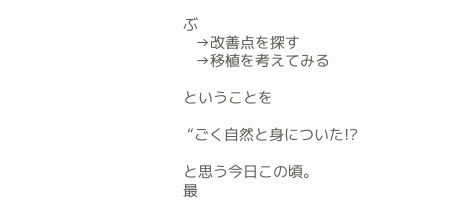ぶ
   →改善点を探す
   →移植を考えてみる

ということを

 “ごく自然と身についた!?

と思う今日この頃。
最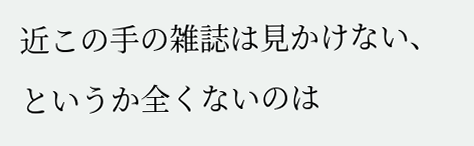近この手の雑誌は見かけない、
というか全くないのは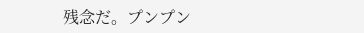残念だ。プンプン